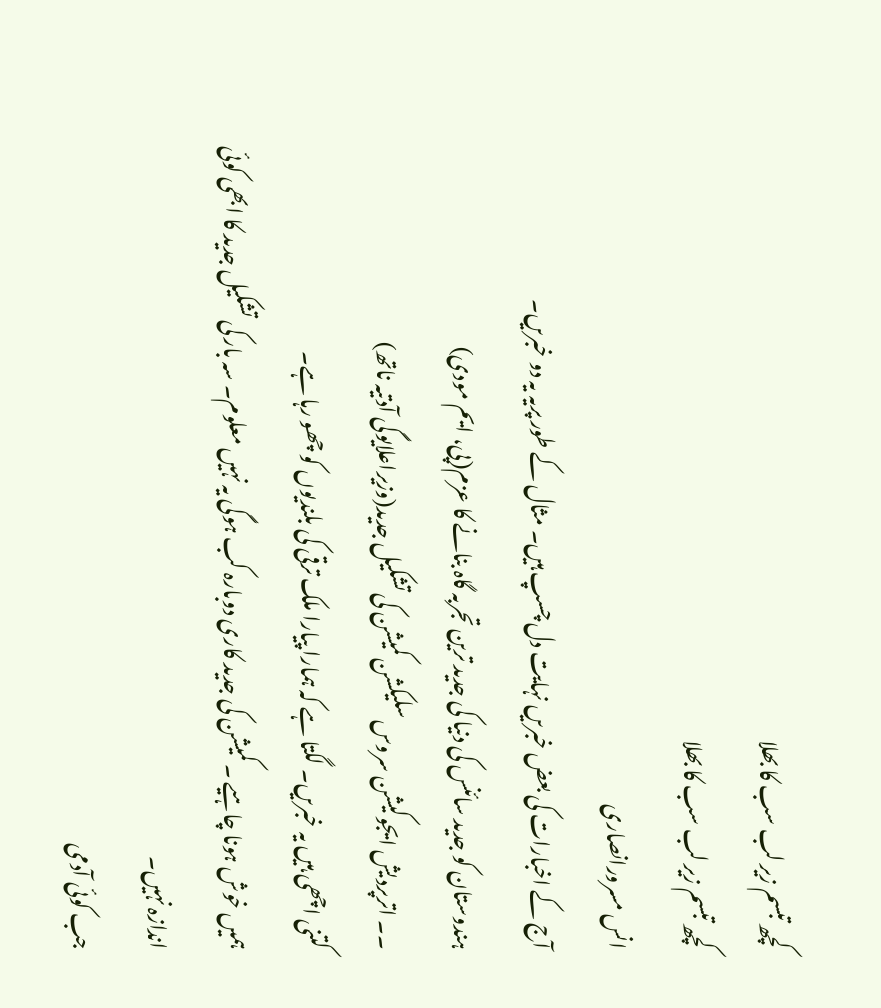کچھ تبسم زیر لب سب کا بھلا
کچھ تبسم زیر لب سب کا بھلا
انس مسرورانصاری
آج کے اخبارات کی بعض خبریں نہایت دل چسپ ہیں۔ مثال کے طور پریہ یہ دو خبریں۔
ہندوستان کو جدید سائنس کی دنیا کی جدید ترین تجربہ گاہ بنانے کا عزم(پی، ایم مودی)
۔۔ اترپردیش ایجوکیشن سروس سلیکشن کمیشن کی تشکیل جدید(وزیراعلایوگی آدتیہ ناتھ)
کتنی اچھی ہیں یہ خبریں۔ لگتا ہے کہ ہمارا پیارا ملک ترقی کی بلندیوں کو چھو رہا ہے۔
ہمیں خوش ہونا چاہیے ۔ کمیشن کی جدید کاری دوبارہ کب ہوگی یہ نہیں معلوم۔ سہ بار کی تشکیل جدید کا ابھی کوئی اندازہ نہیں۔
جب کوئی آدمی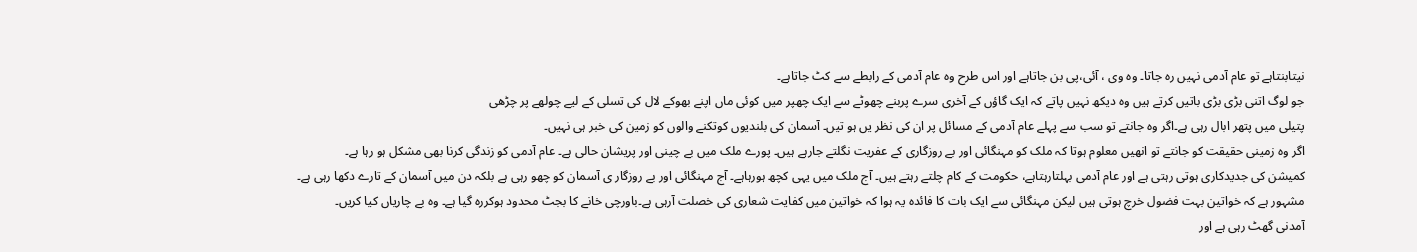نیتابنتاہے تو عام آدمی نہیں رہ جاتا۔ وہ وی ، آئی،پی بن جاتاہے اور اس طرح وہ عام آدمی کے رابطے سے کٹ جاتاہے۔
جو لوگ اتنی بڑی بڑی باتیں کرتے ہیں وہ دیکھ نہیں پاتے کہ ایک گاؤں کے آخری سرے پربنے چھوٹے سے ایک چھپر میں کوئی ماں اپنے بھوکے لال کی تسلی کے لیے چولھے پر چڑھی
پتیلی میں پتھر ابال رہی ہے۔اگر وہ جانتے تو سب سے پہلے عام آدمی کے مسائل پر ان کی نظر یں ہو تیں۔ آسمان کی بلندیوں کوتکنے والوں کو زمین کی خبر ہی نہیں۔
اگر وہ زمینی حقیقت کو جانتے تو انھیں معلوم ہوتا کہ ملک کو مہنگائی اور بے روزگاری کے عفریت نگلتے جارہے ہیں۔ پورے ملک میں بے چینی اور پریشان حالی ہے۔ عام آدمی کو زندگی کرنا بھی مشکل ہو رہا ہے۔
کمیشن کی جدیدکاری ہوتی رہتی ہے اور عام آدمی بہلتارہتاہے، حکومت کے کام چلتے رہتے ہیں۔ آج ملک میں یہی کچھ ہورہاہے۔ آج مہنگائی اور بے روزگار ی آسمان کو چھو رہی ہے بلکہ دن میں آسمان کے تارے دکھا رہی ہے۔
مشہور ہے کہ خواتین بہت فضول خرچ ہوتی ہیں لیکن مہنگائی سے ایک بات کا فائدہ یہ ہوا کہ خواتین میں کفایت شعاری کی خصلت آرہی ہے۔باورچی خانے کا بجٹ محدود ہوکررہ گیا ہے۔ وہ بے چاریاں کیا کریں۔
آمدنی گھٹ رہی ہے اور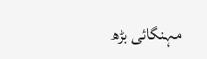مہنگائی بڑھ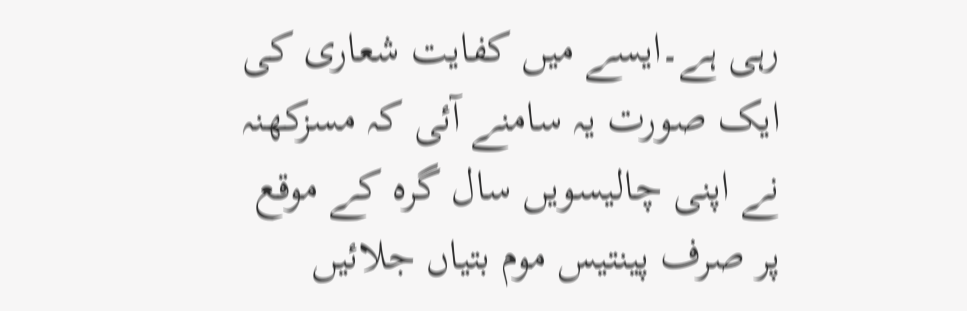رہی ہے۔ایسے میں کفایت شعاری کی ایک صورت یہ سامنے آئی کہ مسزکھنہ نے اپنی چالیسویں سال گرہ کے موقع پر صرف پینتیس موم بتیاں جلائیں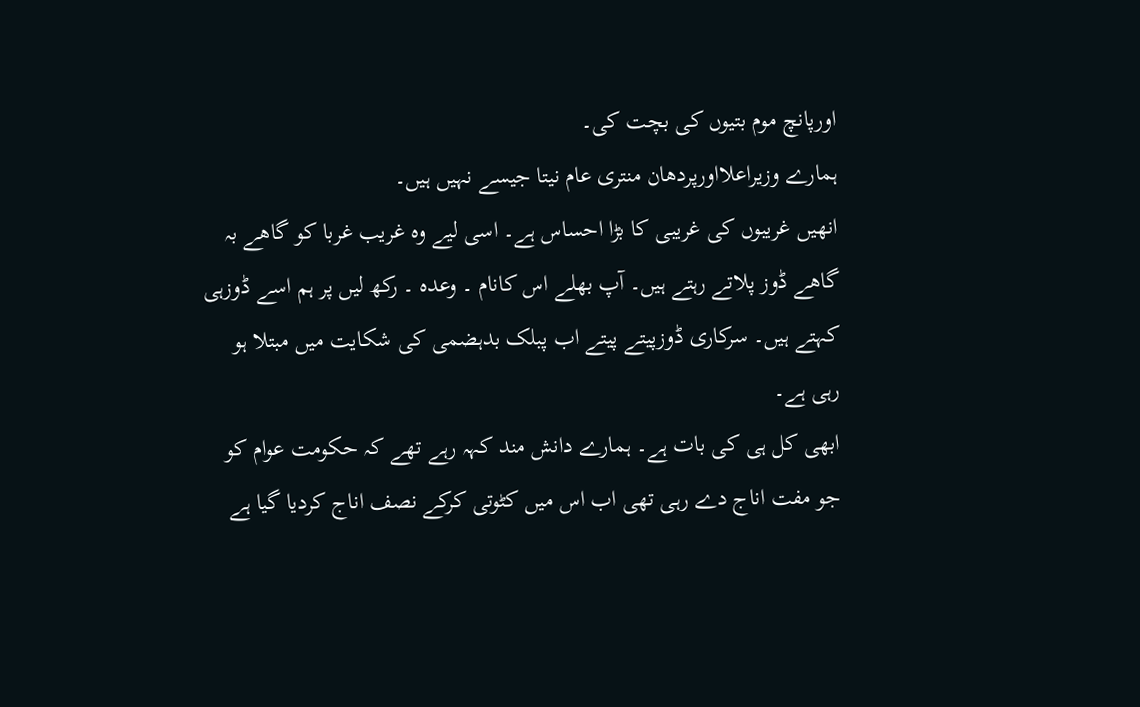اورپانچ موم بتیوں کی بچت کی۔
ہمارے وزیراعلااورپردھان منتری عام نیتا جیسے نہیں ہیں۔
انھیں غریبوں کی غریبی کا بڑا احساس ہے۔ اسی لیے وہ غریب غربا کو گاھے بہ گاھے ڈوز پلاتے رہتے ہیں۔ آپ بھلے اس کانام ۔ وعدہ ۔ رکھ لیں پر ہم اسے ڈوزہی کہتے ہیں۔ سرکاری ڈوزپیتے پیتے اب پبلک بدہضمی کی شکایت میں مبتلا ہو رہی ہے۔
ابھی کل ہی کی بات ہے۔ ہمارے دانش مند کہہ رہے تھے کہ حکومت عوام کو جو مفت اناج دے رہی تھی اب اس میں کٹوتی کرکے نصف اناج کردیا گیا ہے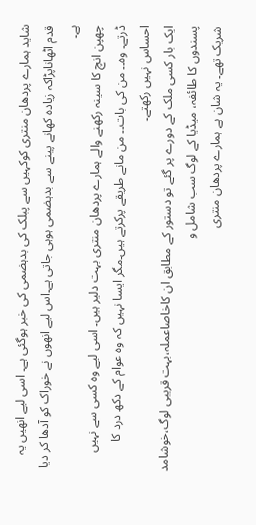شاید ہمارے پردھان منتری کوکہیں سے پبلک کی بدہضمی کی خبر ہوگئی ہے۔ اسی لیے انھیں یہ قدم اٹھاناپڑاکہ زیادہ کھانے پینے سے بدہضمی ہوہی جاتی ہے۔اس لیے انھوں نے خوراک کو آدھا کر دیا ہے۔
چھپن انچ کا سینہ رکھنے والے ہمارے پردھان منتری بہت دلیر ہیں۔ اسی لیے وہ کسی سے نہیں ڈرتے۔ وہ۔۔ من کی بات۔۔ من مانے طریقے پرکرتے ہیں۔مگر ایسا نہیں کہ وہ عوام کے دکھ درد کا احساس نہیں رکھتے۔
ایک بار کسی ملک کے دورے پر گئے تو دستور کے مطابق ان کاخاصاعملہ،بہت قریبی لوگ،خوشامد پسندوں کا طائفہ، میڈیا کے لوگ سب شامل و
شریک تھے۔ یہ شان ہے ہمارے پردھان منتری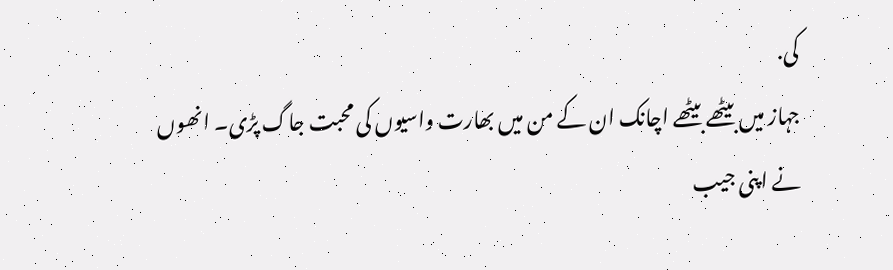کی.
جہاز میں بیٹھے بیٹھے اچانک ان کے من میں بھارت واسیوں کی محبت جاگ پڑی۔ انھوں نے اپنی جیب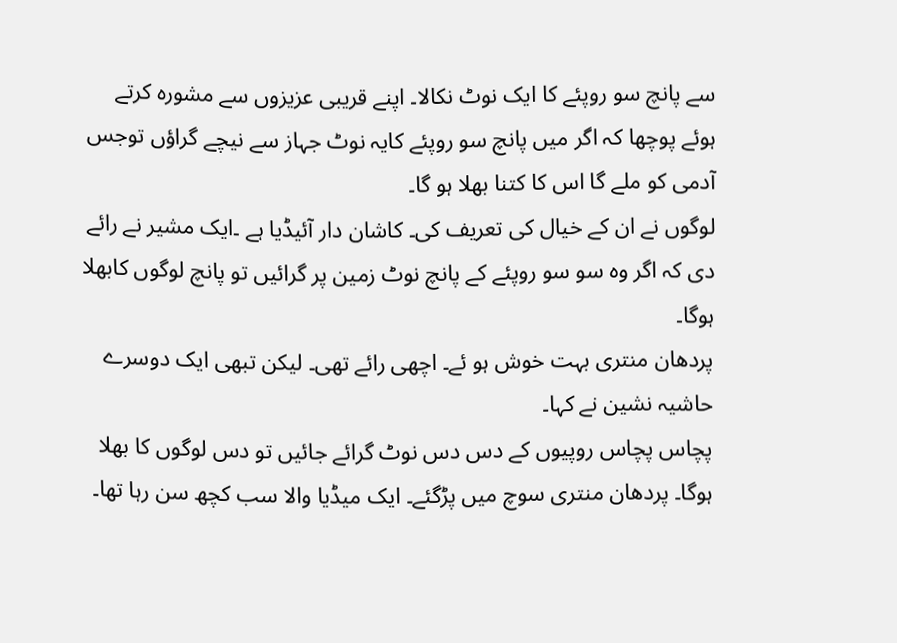سے پانچ سو روپئے کا ایک نوٹ نکالا۔ اپنے قریبی عزیزوں سے مشورہ کرتے ہوئے پوچھا کہ اگر میں پانچ سو روپئے کایہ نوٹ جہاز سے نیچے گراؤں توجس آدمی کو ملے گا اس کا کتنا بھلا ہو گا۔
لوگوں نے ان کے خیال کی تعریف کی۔ کاشان دار آئیڈیا ہے ۔ایک مشیر نے رائے دی کہ اگر وہ سو سو روپئے کے پانچ نوٹ زمین پر گرائیں تو پانچ لوگوں کابھلا ہوگا۔
پردھان منتری بہت خوش ہو ئے۔ اچھی رائے تھی۔ لیکن تبھی ایک دوسرے حاشیہ نشین نے کہا۔
پچاس پچاس روپیوں کے دس دس نوٹ گرائے جائیں تو دس لوگوں کا بھلا ہوگا۔ پردھان منتری سوچ میں پڑگئے۔ ایک میڈیا والا سب کچھ سن رہا تھا۔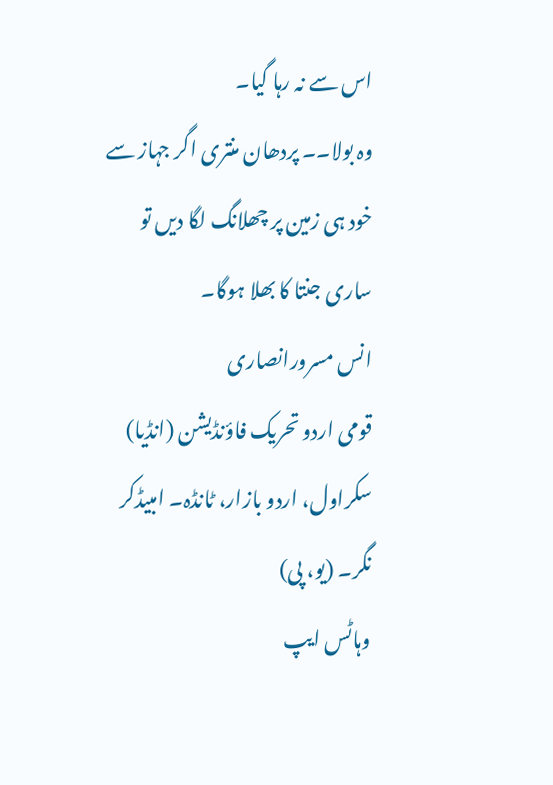اس سے نہ رہا گیا۔
وہ بولا۔۔ پردھان منتری اگر جہاز سے خود ہی زمین پر چھلانگ لگا دیں تو ساری جنتا کا بھلا ہوگا۔
انس مسرورانصاری
قومی اردو تحریک فاؤنڈیشن (انڈیا)
سکراول، اردو بازار، ٹانڈہ۔ امبیڈکر نگر۔ (یو، پی)
وہاٹس ایپ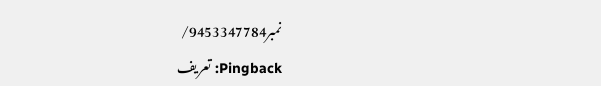نمبر9453347784/
Pingback: تعریف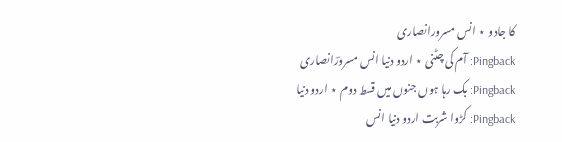کا جادو ⋆ انس مسرورانصاری
Pingback: آم کی چٹنی ⋆ اردو دنیا انس مسرورؔانصاری
Pingback: بک رہا ہوں جنوں میں قسط دوم ⋆ اردو دنیا
Pingback: کڑوا شربت اردو دنیا انس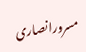مسرورانصاری